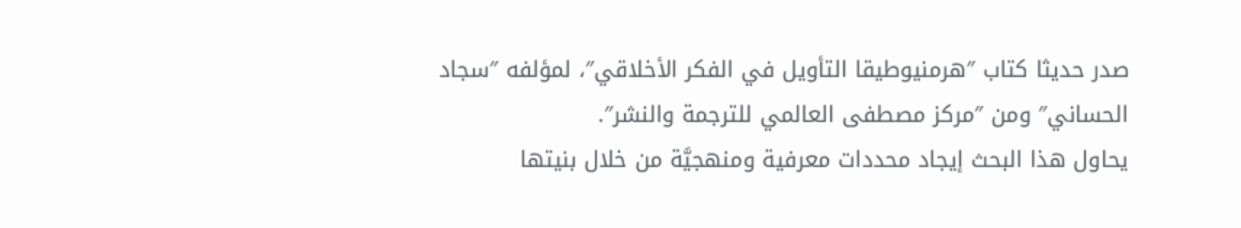صدر حدیثا کتاب ″هرمنیوطیقا التأویل في الفکر الأخلاقي″، لمؤلفه ″سجاد الحساني″ ومن ″مرکز مصطفی العالمي للترجمة والنشر″.
یحاول هذا البحث إيجاد محددات معرفية ومنهجيَّة من خلال بنيتها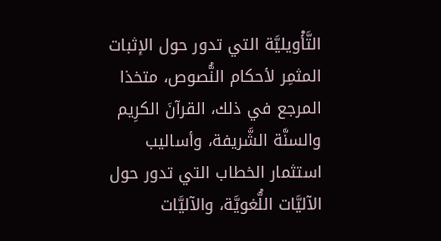التَّأْويليَّة التي تدور حول الإثبات المثمِر لأحكام النُّصوص، متخذا المرجع في ذلك، القرآنَ الكرِيم والسنَّة الشَّريفة، وأساليب استثمار الخطاب التي تدور حول الآليَّات اللُّغويَّة، والآليَّات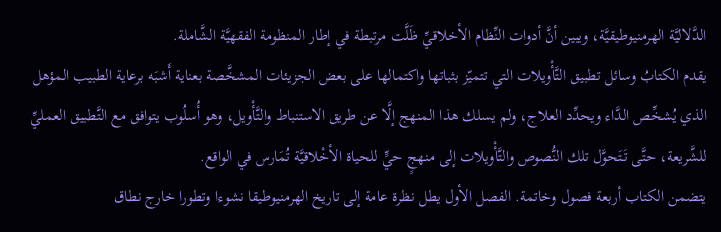الدَّلاليَّة الهرمنيوطيقيَّة، ویبین أنَّ أدوات النِّظام الأخلاقيِّ ظَلَّت مرتبطة في إطار المنظومة الفقهيَّة الشَّاملة.
یقدم الکتابُ وسائل تطبيق التَّأْويلات التي تتميّز بثباتها واكتمالها على بعض الجزيئات المشخَّصة بعناية أَشبَه برعاية الطبيب المؤهل الذي يُشخِّص الدَّاء ويحدِّد العلاج، ولم یسلك هذا المنهج إلَّا عن طريق الاستنباط والتَّأْويل، وهو أُسلُوب يتوافق مع التَّطبيق العمليِّ للشَّريعة، حتَّى تَتَحوَّل تلك النُّصوص والتَّأْويلات إلى منهجٍ حيٍّ للحياة الأخْلاقيَّة تُمَارس في الواقع.
یتضمن الکتاب أربعة فصول وخاتمة. الفصل الأول یطل نظرة عامة إلی تاریخ الهرمنیوطیقا نشوءا وتطورا خارج نطاق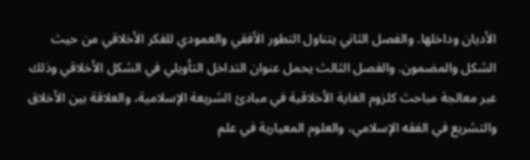الأدیان وداخلها. والفصل الثاني یتناول التطور الأفقي والعمودي للفکر الأخلاقي من حیث الشکل والمضمون. والفصل الثالث یحمل عنوان التداخل التأویلي في الشکل الأخلاقي وذلك عبر معالجة مباحث کلزوم الغایة الأخلاقیة في مبادئ الشریعة الإسلامیة، والعلاقة بین الأخلاق والتشریع في الفقه الإسلامي، والعلوم المعیاریة في علم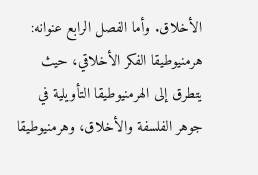الأخلاق. وأما الفصل الرابع عنوانه: هرمنیوطیقا الفکر الأخلاقي، حیث یتطرق إلی الهرمنیوطیقا التأویلیة في جوهر الفلسفة والأخلاق، وهرمنیوطیقا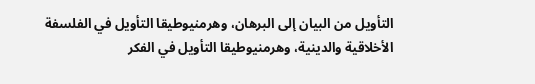التأویل من البیان إلی البرهان، وهرمنیوطیقا التأویل في الفلسفة الأخلاقیة والدینیة، وهرمنیوطیقا التأویل في الفکر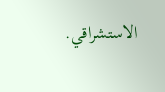الاستشراقي.